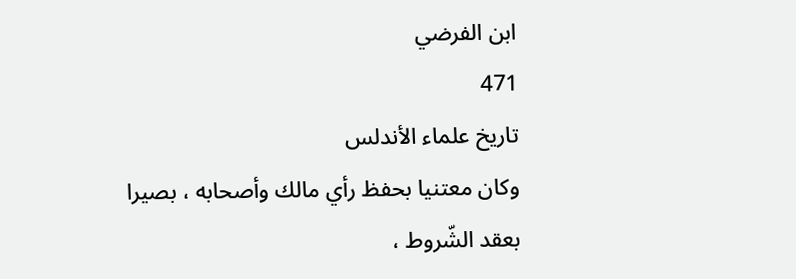ابن الفرضي
471
تاريخ علماء الأندلس
وكان معتنيا بحفظ رأي مالك وأصحابه ، بصيرا بعقد الشّروط ،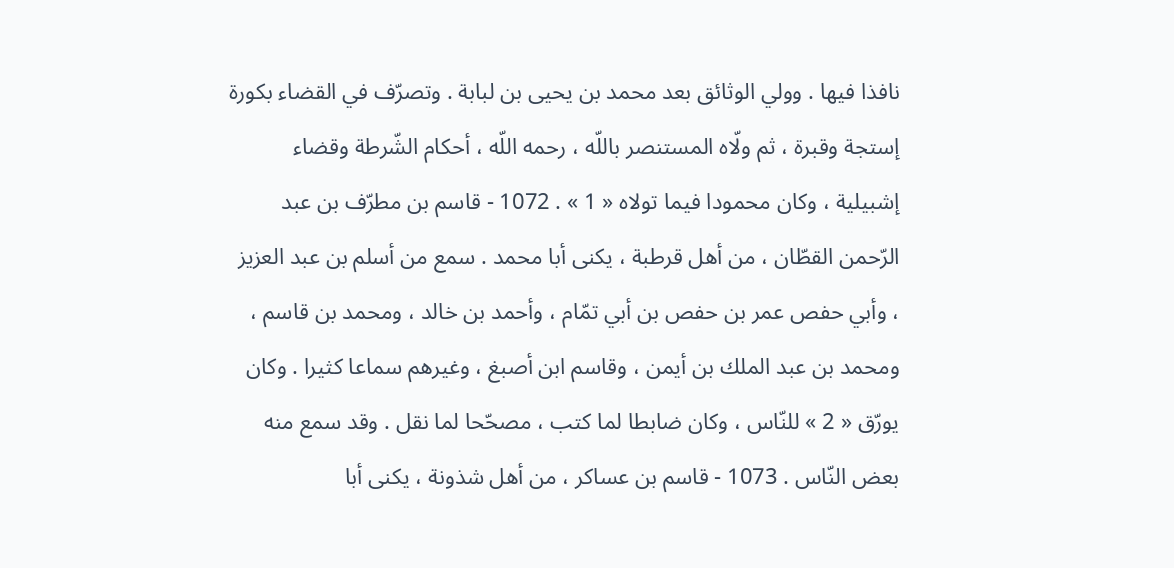نافذا فيها . وولي الوثائق بعد محمد بن يحيى بن لبابة . وتصرّف في القضاء بكورة إستجة وقبرة ، ثم ولّاه المستنصر باللّه ، رحمه اللّه ، أحكام الشّرطة وقضاء إشبيلية ، وكان محمودا فيما تولاه « 1 » . 1072 - قاسم بن مطرّف بن عبد الرّحمن القطّان ، من أهل قرطبة ، يكنى أبا محمد . سمع من أسلم بن عبد العزيز ، وأبي حفص عمر بن حفص بن أبي تمّام ، وأحمد بن خالد ، ومحمد بن قاسم ، ومحمد بن عبد الملك بن أيمن ، وقاسم ابن أصبغ ، وغيرهم سماعا كثيرا . وكان يورّق « 2 » للنّاس ، وكان ضابطا لما كتب ، مصحّحا لما نقل . وقد سمع منه بعض النّاس . 1073 - قاسم بن عساكر ، من أهل شذونة ، يكنى أبا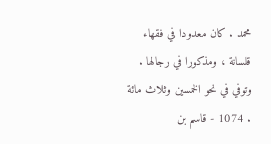محمد . كان معدودا في فقهاء قلسانة ، ومذكورا في رجالها . وتوفي في نحو الخمسين وثلاث مائة . 1074 - قاسم بن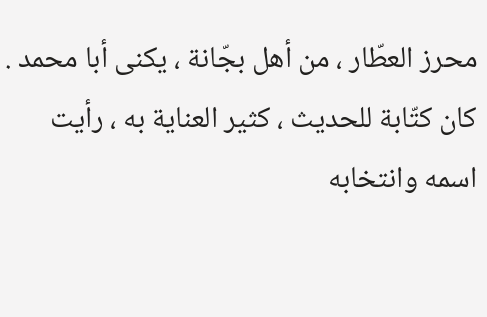محرز العطّار ، من أهل بجّانة ، يكنى أبا محمد . كان كتّابة للحديث ، كثير العناية به ، رأيت اسمه وانتخابه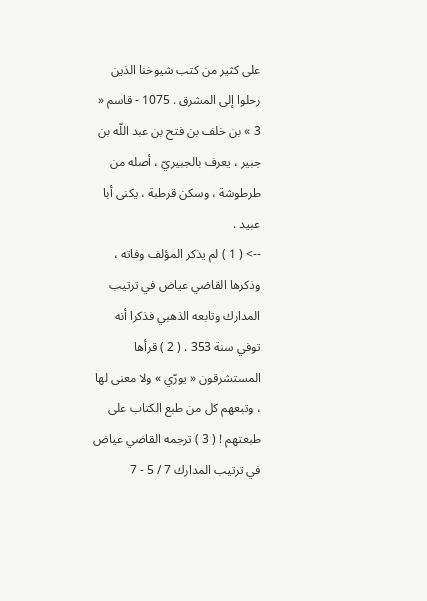على كثير من كتب شيوخنا الذين رحلوا إلى المشرق . 1075 - قاسم « 3 » بن خلف بن فتح بن عبد اللّه بن جبير ، يعرف بالجبيريّ ، أصله من طرطوشة ، وسكن قرطبة ، يكنى أبا عبيد .
--> ( 1 ) لم يذكر المؤلف وفاته ، وذكرها القاضي عياض في ترتيب المدارك وتابعه الذهبي فذكرا أنه توفي سنة 353 . ( 2 ) قرأها المستشرقون « يورّي » ولا معنى لها ، وتبعهم كل من طبع الكتاب على طبعتهم ! ( 3 ) ترجمه القاضي عياض في ترتيب المدارك 7 / 5 - 7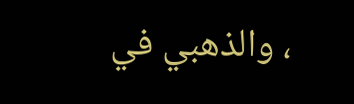، والذهبي في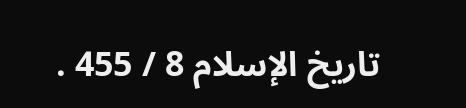تاريخ الإسلام 8 / 455 .